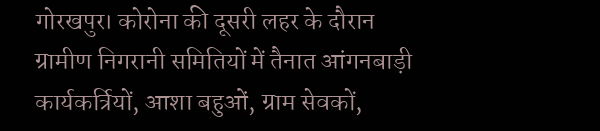गोरखपुर। कोरोना की दूसरी लहर के दौरान ग्रामीण निगरानी समितियों में तैनात आंगनबाड़ी कार्यकर्त्रियों, आशा बहुओं, ग्राम सेवकों,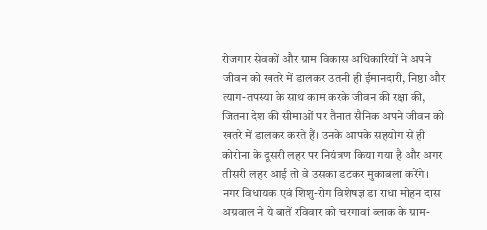रोजगार सेवकों और ग्राम विकास अधिकारियों ने अपने जीवन को खतरे में डालकर उतनी ही ईमानदारी, निष्ठा और त्याग-तपस्या के साथ काम करके जीवन की रक्षा की, जितना देश की सीमाओं पर तैनात सैनिक अपने जीवन को खतरे में डालकर करते हैं। उनके आपके सहयोग से ही कोरोना के दूसरी लहर पर नियंत्रण किया गया है और अगर तीसरी लहर आई तो वे उसका डटकर मुकाबला करेंगे।
नगर विधायक एवं शिशु-रोग विशेषज्ञ डा राधा मोहन दास अग्रवाल ने ये बातें रविवार को चरगावां ब्लाक के ग्राम-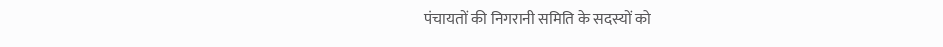पंचायतों की निगरानी समिति के सदस्यों को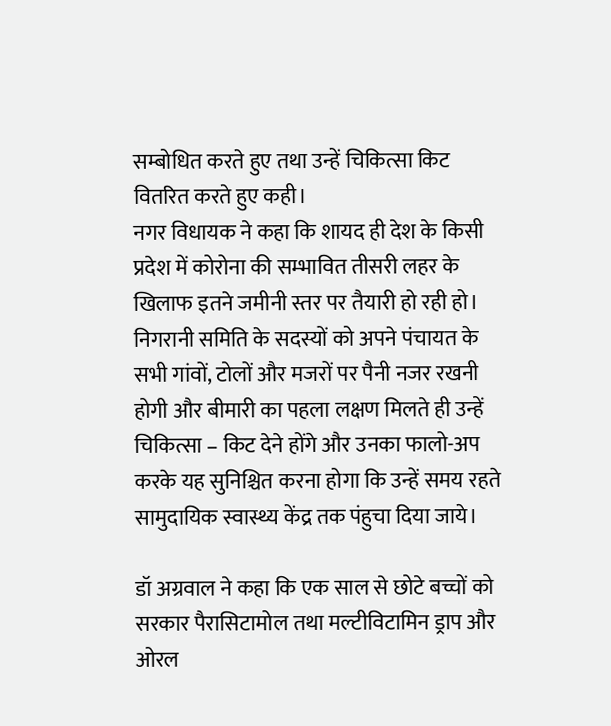सम्बोधित करते हुए तथा उन्हें चिकित्सा किट वितरित करते हुए कही।
नगर विधायक ने कहा कि शायद ही देश के किसी प्रदेश में कोरोना की सम्भावित तीसरी लहर के खिलाफ इतने जमीनी स्तर पर तैयारी हो रही हो। निगरानी समिति के सदस्यों को अपने पंचायत के सभी गांवों, टोलों और मजरों पर पैनी नजर रखनी होगी और बीमारी का पहला लक्षण मिलते ही उन्हें चिकित्सा – किट देने होंगे और उनका फालो-अप करके यह सुनिश्चित करना होगा कि उन्हें समय रहते सामुदायिक स्वास्थ्य केंद्र तक पंहुचा दिया जाये।

डॉ अग्रवाल ने कहा कि एक साल से छोटे बच्चों को सरकार पैरासिटामोल तथा मल्टीविटामिन ड्राप और ओरल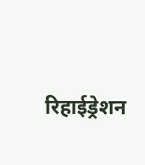रिहाईड्रेशन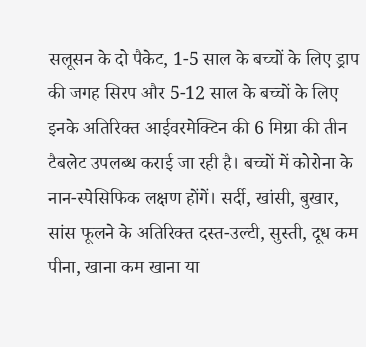सलूसन के दो पैकेट, 1-5 साल के बच्चों के लिए ड्राप की जगह सिरप और 5-12 साल के बच्चों के लिए इनके अतिरिक्त आईवरमेक्टिन की 6 मिग्रा की तीन टैबलेट उपलब्ध कराई जा रही है। बच्चों में कोरोना के नान-स्पेसिफिक लक्षण होंगें। सर्दी, खांसी, बुखार, सांस फूलने के अतिरिक्त दस्त-उल्टी, सुस्ती, दूध कम पीना, खाना कम खाना या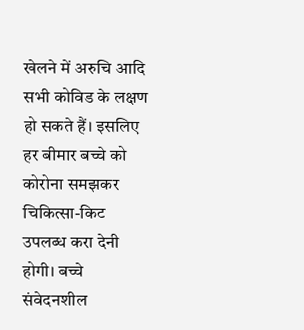खेलने में अरुचि आदि सभी कोविड के लक्षण हो सकते हैं। इसलिए हर बीमार बच्चे को कोरोना समझकर चिकित्सा-किट उपलब्ध करा देनी होगी। बच्चे संवेदनशील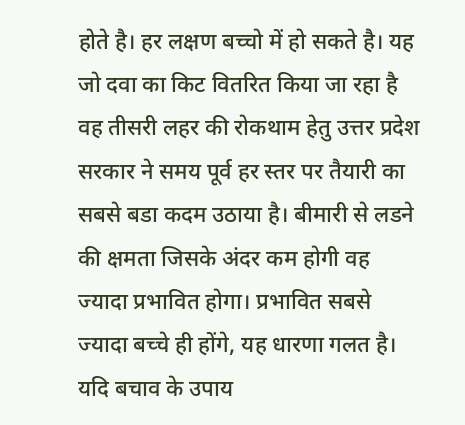होते है। हर लक्षण बच्चो में हो सकते है। यह जो दवा का किट वितरित किया जा रहा है वह तीसरी लहर की रोकथाम हेतु उत्तर प्रदेश सरकार ने समय पूर्व हर स्तर पर तैयारी का सबसे बडा कदम उठाया है। बीमारी से लडने की क्षमता जिसके अंदर कम होगी वह ज्यादा प्रभावित होगा। प्रभावित सबसे ज्यादा बच्चे ही होंगे, यह धारणा गलत है। यदि बचाव के उपाय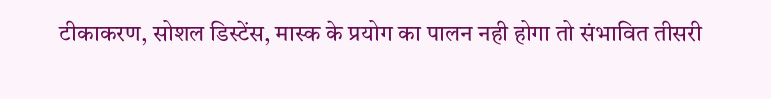टीकाकरण, सोशल डिस्टेंस, मास्क के प्रयोग का पालन नही होगा तो संभावित तीसरी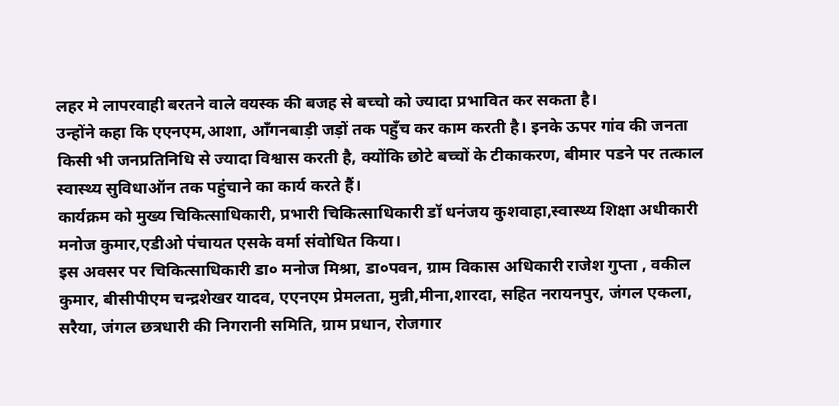लहर मे लापरवाही बरतने वाले वयस्क की बजह से बच्चो को ज्यादा प्रभावित कर सकता है।
उन्होंने कहा कि एएनएम,आशा, आँगनबाड़ी जड़ों तक पहुँच कर काम करती है। इनके ऊपर गांव की जनता किसी भी जनप्रतिनिधि से ज्यादा विश्वास करती है, क्योंकि छोटे बच्चों के टीकाकरण, बीमार पडने पर तत्काल स्वास्थ्य सुविधाऑन तक पहुंचाने का कार्य करते हैं।
कार्यक्रम को मुख्य चिकित्साधिकारी, प्रभारी चिकित्साधिकारी डॉ धनंजय कुशवाहा,स्वास्थ्य शिक्षा अधीकारी मनोज कुमार,एडीओ पंचायत एसके वर्मा संवोधित किया।
इस अवसर पर चिकित्साधिकारी डा० मनोज मिश्रा, डा०पवन, ग्राम विकास अधिकारी राजेश गुप्ता , वकील कुमार, बीसीपीएम चन्द्रशेखर यादव, एएनएम प्रेमलता, मुन्नी,मीना,शारदा, सहित नरायनपुर, जंगल एकला, सरैया, जंगल छत्रधारी की निगरानी समिति, ग्राम प्रधान, रोजगार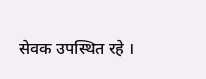सेवक उपस्थित रहे ।